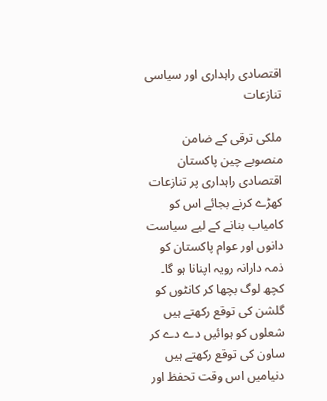اقتصادی راہداری اور سیاسی تنازعات

ملکی ترقی کے ضامن منصوبے چین پاکستان اقتصادی راہداری پر تنازعات کھڑے کرنے بجائے اس کو کامیاب بنانے کے لیے سیاست دانوں اور عوام پاکستان کو ذمہ دارانہ رویہ اپنانا ہو گا۔
کچھ لوگ بچھا کر کانٹوں کو گلشن کی توقع رکھتے ہیں
شعلوں کو ہوائیں دے دے کر ساون کی توقع رکھتے ہیں
دنیامیں اس وقت تحفظ اور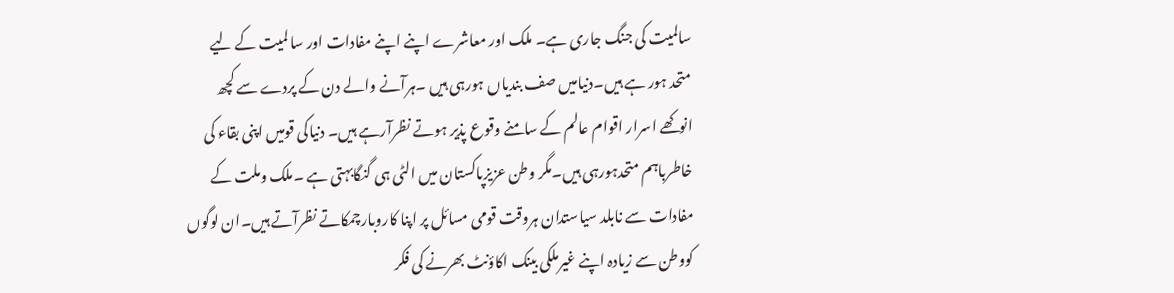سالمیت کی جنگ جاری ہے۔ ملک اور معاشرے اپنے اپنے مفادات اور سا لمیت کے لیے متحد ہور ہے ہیں۔دنیامیں صف بندیاں ہورہی ہیں ۔ہرآنے والے دن کے پردے سے کچھ انوکھے اسرار اقوام عالم کے سامنے وقوع پذیر ہوتے نظرآرہے ہیں۔ دنیاکی قومیں اپنی بقاء کی خاطرباہم متحدہورہی ہیں۔مگر وطن عزیزپاکستان میں الٹی ہی گنگابہتی ہے ۔ملک وملت کے مفادات سے نابلد سیاستدان ہروقت قومی مسائل پر اپنا کاروبارچمکاتے نظرآتے ہیں۔ان لوگوں کووطن سے زیادہ اپنے غیرملکی بینک اکاؤنٹ بھرنے کی فکر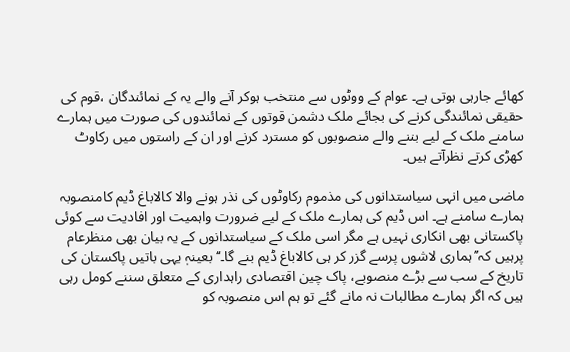کھائے جارہی ہوتی ہے۔ عوام کے ووٹوں سے منتخب ہوکر آنے والے یہ کے نمائندگان ،قوم کی حقیقی نمائندگی کرنے کی بجائے ملک دشمن قوتوں کے نمائندوں کی صورت میں ہمارے سامنے ملک کے لیے بننے والے منصوبوں کو مسترد کرنے اور ان کے راستوں میں رکاوٹ کھڑی کرتے نظرآتے ہیں۔

ماضی میں انہی سیاستدانوں کی مذموم رکاوٹوں کی نذر ہونے والا کالاباغ ڈیم کامنصوبہ ہمارے سامنے ہے۔ اس ڈیم کی ہمارے ملک کے لیے ضرورت واہمیت اور افادیت سے کوئی پاکستانی بھی انکاری نہیں ہے مگر اسی ملک کے سیاستدانوں کے یہ بیان بھی منظرعام پرہیں کہ’’ہماری لاشوں پرسے گزر کر ہی کالاباغ ڈیم بنے گا۔‘‘ بعینہٖ یہی باتیں پاکستان کی تاریخ کے سب سے بڑے منصوبے، پاک چین اقتصادی راہداری کے متعلق سننے کومل رہی ہیں کہ اگر ہمارے مطالبات نہ مانے گئے تو ہم اس منصوبہ کو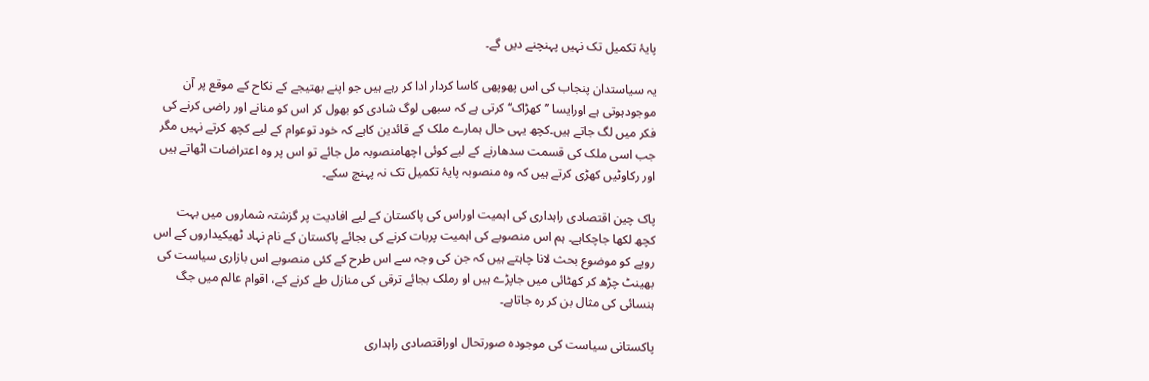پایۂ تکمیل تک نہیں پہنچنے دیں گے۔

یہ سیاستدان پنجاب کی اس پھوپھی کاسا کردار ادا کر رہے ہیں جو اپنے بھتیجے کے نکاح کے موقع پر آن موجودہوتی ہے اورایسا ’’کھڑاک‘‘ کرتی ہے کہ سبھی لوگ شادی کو بھول کر اس کو منانے اور راضی کرنے کی فکر میں لگ جاتے ہیں۔کچھ یہی حال ہمارے ملک کے قائدین کاہے کہ خود توعوام کے لیے کچھ کرتے نہیں مگر جب اسی ملک کی قسمت سدھارنے کے لیے کوئی اچھامنصوبہ مل جائے تو اس پر وہ اعتراضات اٹھاتے ہیں اور رکاوٹیں کھڑی کرتے ہیں کہ وہ منصوبہ پایۂ تکمیل تک نہ پہنچ سکے۔

پاک چین اقتصادی راہداری کی اہمیت اوراس کی پاکستان کے لیے افادیت پر گزشتہ شماروں میں بہت کچھ لکھا جاچکاہے۔ ہم اس منصوبے کی اہمیت پربات کرنے کی بجائے پاکستان کے نام نہاد ٹھیکیداروں کے اس رویے کو موضوع بحث لانا چاہتے ہیں کہ جن کی وجہ سے اس طرح کے کئی منصوبے اس بازاری سیاست کی بھینٹ چڑھ کر کھٹائی میں جاپڑے ہیں او رملک بجائے ترقی کی منازل طے کرنے کے، اقوام عالم میں جگ ہنسائی کی مثال بن کر رہ جاتاہے۔

پاکستانی سیاست کی موجودہ صورتحال اوراقتصادی راہداری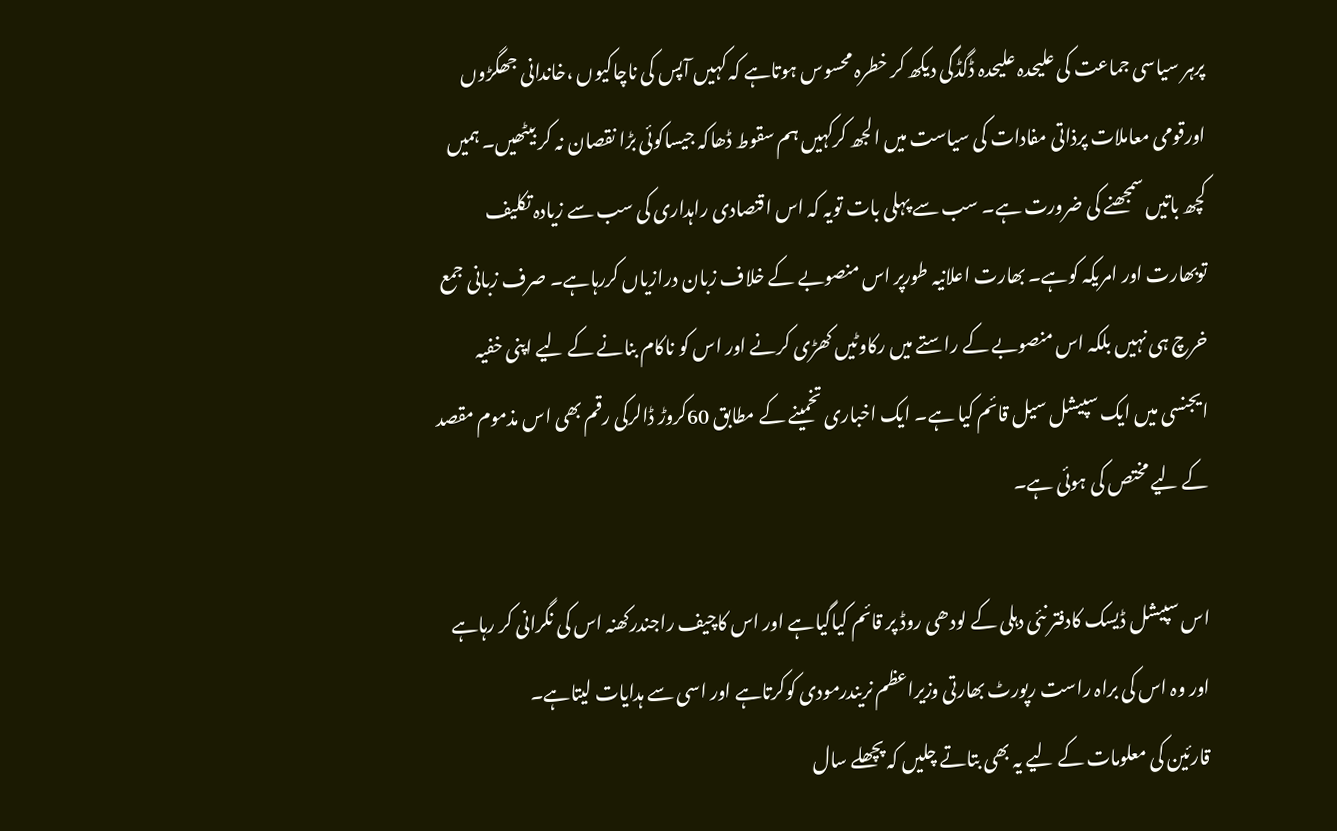پرہر سیاسی جماعت کی علیحدہ علیحدہ ڈگڈگی دیکھ کر خطرہ محسوس ہوتاہے کہ کہیں آپس کی ناچاکیوں ،خاندانی جھگڑوں اورقومی معاملات پرذاتی مفادات کی سیاست میں الجھ کرکہیں ہم سقوط ڈھاکہ جیساکوئی بڑا نقصان نہ کر بیٹھیں۔ ہمیں کچھ باتیں سمجھنے کی ضرورت ہے۔ سب سے پہلی بات تویہ کہ اس اقتصادی راہداری کی سب سے زیادہ تکلیف توبھارت اور امریکہ کوہے۔ بھارت اعلانیہ طورپر اس منصوبے کے خلاف زبان درازیاں کررہاہے۔ صرف زبانی جمع خرچ ہی نہیں بلکہ اس منصوبے کے راستے میں رکاوٹیں کھڑی کرنے اور اس کو ناکام بنانے کے لیے اپنی خفیہ ایجنسی میں ایک سپیشل سیل قائم کیا ہے۔ ایک اخباری تخمینے کے مطابق 60کروڑ ڈالرکی رقم بھی اس مذموم مقصد کے لیے مختص کی ہوئی ہے۔

اس سپیشل ڈیسک کادفتر نئی دہلی کے لودھی روڈ پر قائم کیاگیاہے اور اس کاچیف راجندرکھنہ اس کی نگرانی کر رہاہے اور وہ اس کی براہ راست رپورٹ بھارتی وزیراعظم نریندرمودی کوکرتاہے اور اسی سے ہدایات لیتاہے۔
قارئین کی معلومات کے لیے یہ بھی بتاتے چلیں کہ پچھلے سال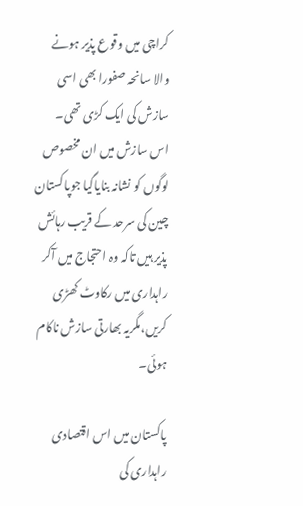کراچی میں وقوع پذیر ہونے والا سانحہ صفورا بھی اسی سازش کی ایک کڑی تھی۔ اس سازش میں ان مخصوص لوگوں کو نشانہ بنایاگیا جوپاکستان چین کی سرحد کے قریب رہائش پذیر ہیں تاکہ وہ احتجاج میں آکر راہداری میں رکاوٹ کھڑی کریں،مگریہ بھارتی سازش ناکام ہوئی۔

پاکستان میں اس اقتصادی راہداری کی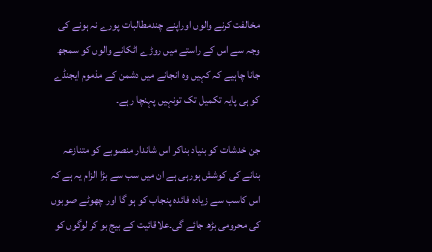مخالفت کرنے والوں اوراپنے چندمطالبات پورے نہ ہونے کی وجہ سے اس کے راستے میں روڑے اٹکانے والوں کو سمجھ جانا چاہیے کہ کہیں وہ انجانے میں دشمن کے مذموم ایجنڈے کو ہی پایہ تکمیل تک تونہیں پہنچا رہے۔

جن خدشات کو بنیاد بناکر اس شاندار منصوبے کو متنازعہ بنانے کی کوشش ہورہی ہے ان میں سب سے بڑا الزام یہ ہے کہ اس کاسب سے زیادہ فائدہ پنجاب کو ہو گا اور چھوٹے صوبوں کی محرومی بڑھ جائے گی۔علاقائیت کے بیج بو کر لوگوں کو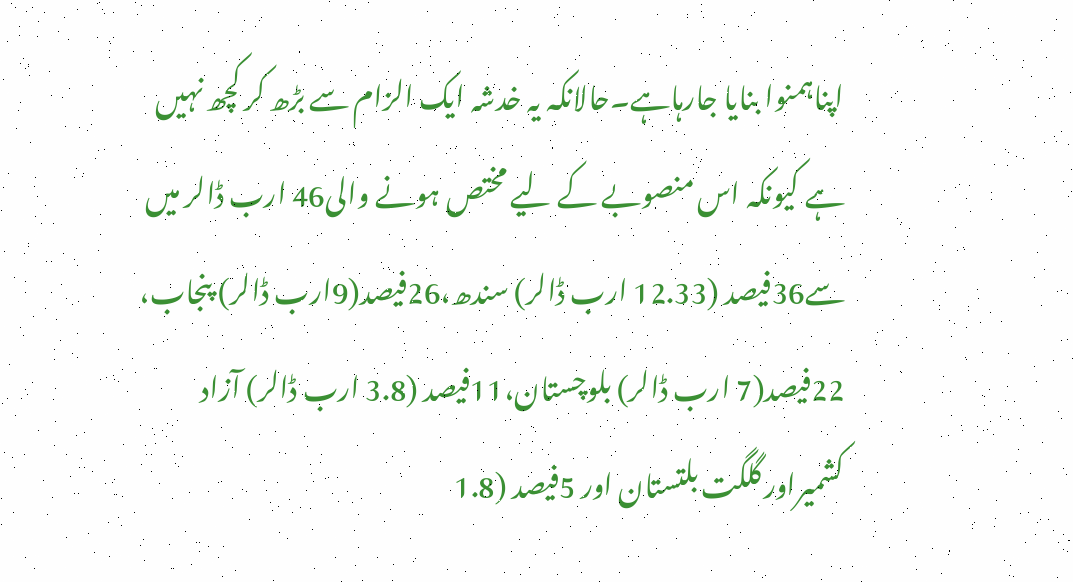اپناہمنوا بنایا جارہاہے۔حالانکہ یہ خدشہ ایک الزام سے بڑھ کر کچھ نہیں ہے کیونکہ اس منصوبے کے لیے مختص ہونے والی46 ارب ڈالر میں سے36فیصد (12.33 ارب ڈالر) سندھ،26فیصد(9ارب ڈالر) پنجاب، 22فیصد(7 ارب ڈالر) بلوچستان،11فیصد (3.8 ارب ڈالر) آزاد کشمیراور گلگت بلتستان اور 5فیصد (1.8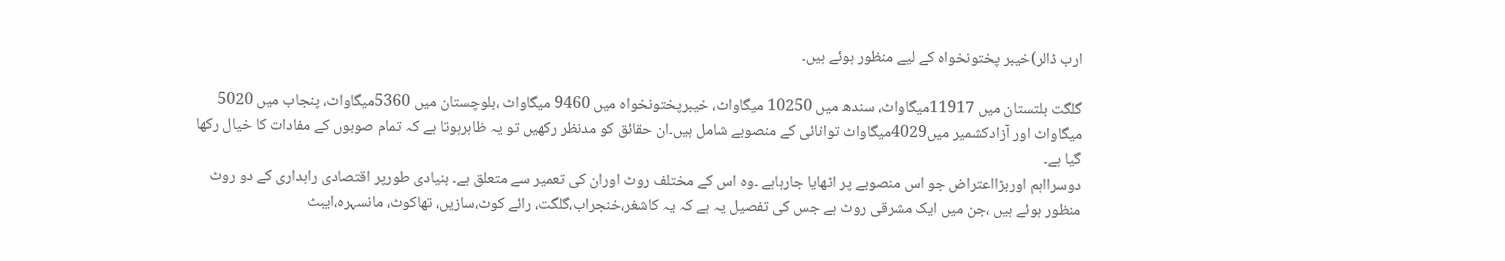ارب ڈالر)خیبر پختونخواہ کے لیے منظور ہوئے ہیں۔

گلگت بلتستان میں 11917میگاواٹ، سندھ میں 10250 میگاواٹ، خیبرپختونخواہ میں 9460 میگاواٹ ،بلوچستان میں 5360میگاواٹ، پنجاب میں 5020 میگاواٹ اور آزادکشمیر میں4029میگاواٹ توانائی کے منصوبے شامل ہیں۔ان حقائق کو مدنظر رکھیں تو یہ ظاہرہوتا ہے کہ تمام صوبوں کے مفادات کا خیال رکھا گیا ہے۔
دوسرااہم اوربڑااعتراض جو اس منصوبے پر اٹھایا جارہاہے ۔وہ اس کے مختلف روٹ اوران کی تعمیر سے متعلق ہے۔ بنیادی طورپر اقتصادی راہداری کے دو روٹ منظور ہوئے ہیں ،جن میں ایک مشرقی روٹ ہے جس کی تفصیل یہ ہے کہ یہ کاشغر،خنجراب،گلگت، رائے کوٹ،سازیں، تھاکوٹ، مانسہرہ،ایبٹ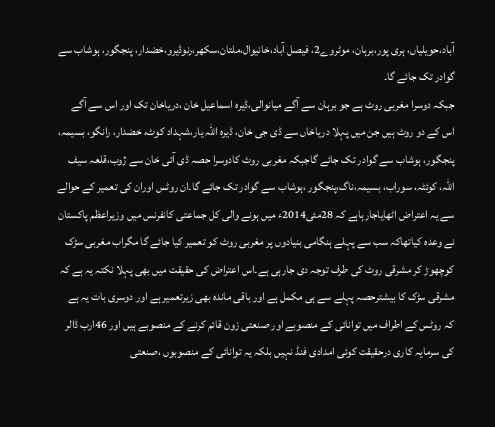آباد،حویلیاں، ہری پور،برہان، موٹروے2، فیصل آباد،خانیوال،ملتان،سکھر،رنوڈیرو،خضدار، پنجگور، ہوشاب سے گوادر تک جائے گا۔
جبکہ دوسرا مغربی روٹ ہے جو برہان سے آگے میانوالی،ڈیرہ اسماعیل خان ،دریاخان تک اور اس سے آگے اس کے دو روٹ ہیں جن میں پہلا دریاخاں سے ڈی جی خان، ڈیرہ اللہ یار،شہداد کوٹ، خضدار، رانگو، بسیمہ، پنجگور، ہوشاب سے گوادر تک جائے گاجبکہ مغربی روٹ کادوسرا حصہ ڈی آئی خان سے ژوب،قلعہ سیف اللہ، کوئٹہ، سوراب، بسیمہ،ناگ،پنجگور ،ہوشاب سے گوادر تک جائے گا۔ان روٹس اوران کی تعمیر کے حوالے سے یہ اعتراض اٹھایاجارہاہے کہ 28مئی2014ء میں ہونے والی کل جماعتی کانفرنس میں وزیراعظم پاکستان نے وعدہ کیاتھاکہ سب سے پہلے ہنگامی بنیادوں پر مغربی روٹ کو تعمیر کیا جائے گا مگراب مغربی سڑک کوچھوڑ کر مشرقی روٹ کی طرف توجہ دی جارہی ہے۔اس اعتراض کی حقیقت میں بھی پہلا نکتہ یہ ہے کہ مشرقی سڑک کا بیشترحصہ پہلے سے ہی مکمل ہے اور باقی ماندہ بھی زیرتعمیر ہے اور دوسری بات یہ ہے کہ روٹس کے اطراف میں توانائی کے منصوبے اور صنعتی زون قائم کرنے کے منصوبے ہیں اور 46ارب ڈالر کی سرمایہ کاری درحقیقت کوئی امدادی فنڈ نہیں بلکہ یہ توانائی کے منصوبوں ،صنعتی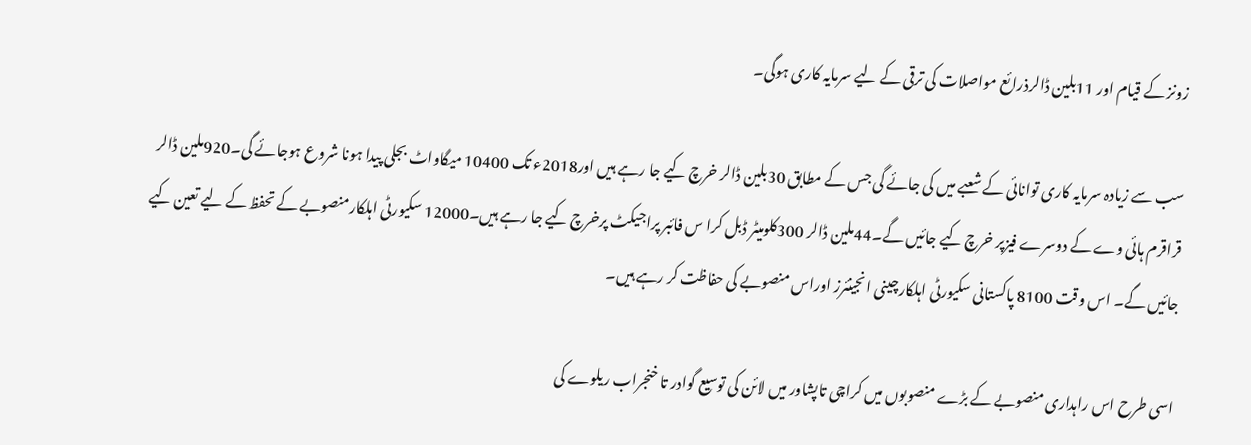زونز کے قیام اور 11بلین ڈالرذرائع مواصلات کی ترقی کے لیے سرمایہ کاری ہوگی۔

سب سے زیادہ سرمایہ کاری توانائی کے شعبے میں کی جائے گی جس کے مطابق 30بلین ڈالر خرچ کیے جا رہے ہیں اور2018ء تک 10400 میگاواٹ بجلی پیدا ہونا شروع ہوجائے گی۔920ملین ڈالر قراقرم ہائی وے کے دوسرے فیزپر خرچ کیے جائیں گے۔44ملین ڈالر 300کلومیٹر ڈبل کرا س فائبر پراجیکٹ پرخرچ کیے جا رہے ہیں۔12000 سکیورٹی اہلکارمنصوبے کے تحفظ کے لیے تعین کیے جائیں گے۔ اس وقت 8100 پاکستانی سکیورٹی اہلکارچینی انجینئرز اوراس منصوبے کی حفاظت کر رہے ہیں۔

اسی طرح اس راہداری منصوبے کے بڑے منصوبوں میں کراچی تاپشاور میں لائن کی توسیع گوادر تا خنجراب ریلوے کی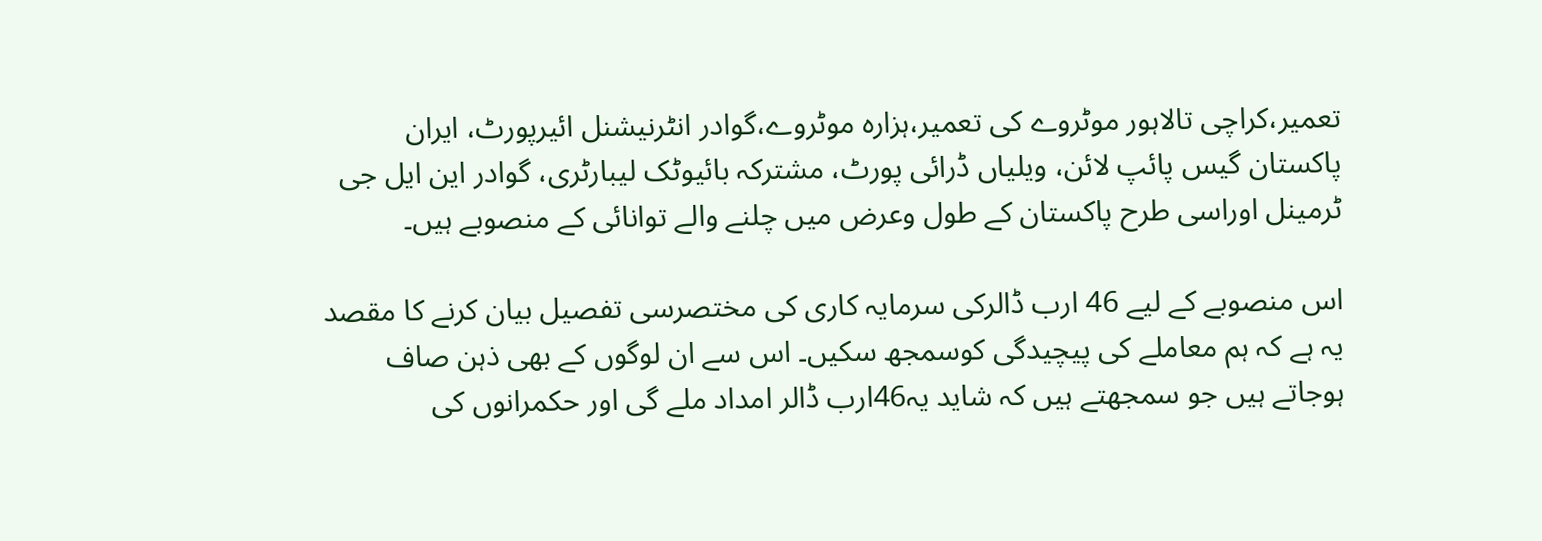تعمیر،کراچی تالاہور موٹروے کی تعمیر،ہزارہ موٹروے،گوادر انٹرنیشنل ائیرپورٹ، ایران پاکستان گیس پائپ لائن، ویلیاں ڈرائی پورٹ، مشترکہ بائیوٹک لیبارٹری، گوادر این ایل جی ٹرمینل اوراسی طرح پاکستان کے طول وعرض میں چلنے والے توانائی کے منصوبے ہیں۔

اس منصوبے کے لیے 46 ارب ڈالرکی سرمایہ کاری کی مختصرسی تفصیل بیان کرنے کا مقصد یہ ہے کہ ہم معاملے کی پیچیدگی کوسمجھ سکیں۔ اس سے ان لوگوں کے بھی ذہن صاف ہوجاتے ہیں جو سمجھتے ہیں کہ شاید یہ46ارب ڈالر امداد ملے گی اور حکمرانوں کی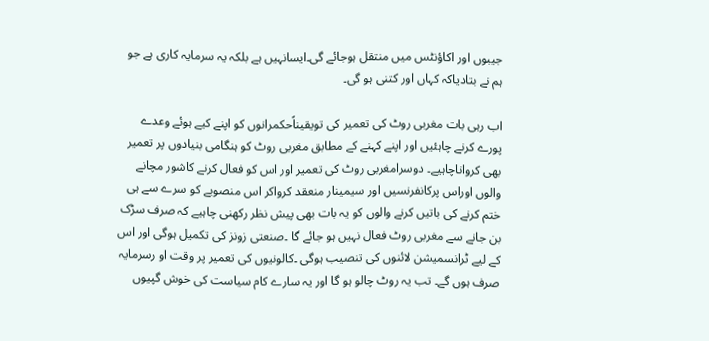جیبوں اور اکاؤنٹس میں منتقل ہوجائے گی۔ایسانہیں ہے بلکہ یہ سرمایہ کاری ہے جو ہم نے بتادیاکہ کہاں اور کتنی ہو گی۔

اب رہی بات مغربی روٹ کی تعمیر کی تویقیناًحکمرانوں کو اپنے کیے ہوئے وعدے پورے کرنے چاہئیں اور اپنے کہنے کے مطابق مغربی روٹ کو ہنگامی بنیادوں پر تعمیر بھی کرواناچاہیے۔ دوسرامغربی روٹ کی تعمیر اور اس کو فعال کرنے کاشور مچانے والوں اوراس پرکانفرنسیں اور سیمینار منعقد کرواکر اس منصوبے کو سرے سے ہی ختم کرنے کی باتیں کرنے والوں کو یہ بات بھی پیش نظر رکھنی چاہیے کہ صرف سڑک بن جانے سے مغربی روٹ فعال نہیں ہو جائے گا ۔صنعتی زونز کی تکمیل ہوگی اور اس کے لیے ٹرانسمیشن لائنوں کی تنصیب ہوگی ۔کالونیوں کی تعمیر پر وقت او رسرمایہ صرف ہوں گے۔ تب یہ روٹ چالو ہو گا اور یہ سارے کام سیاست کی خوش گپیوں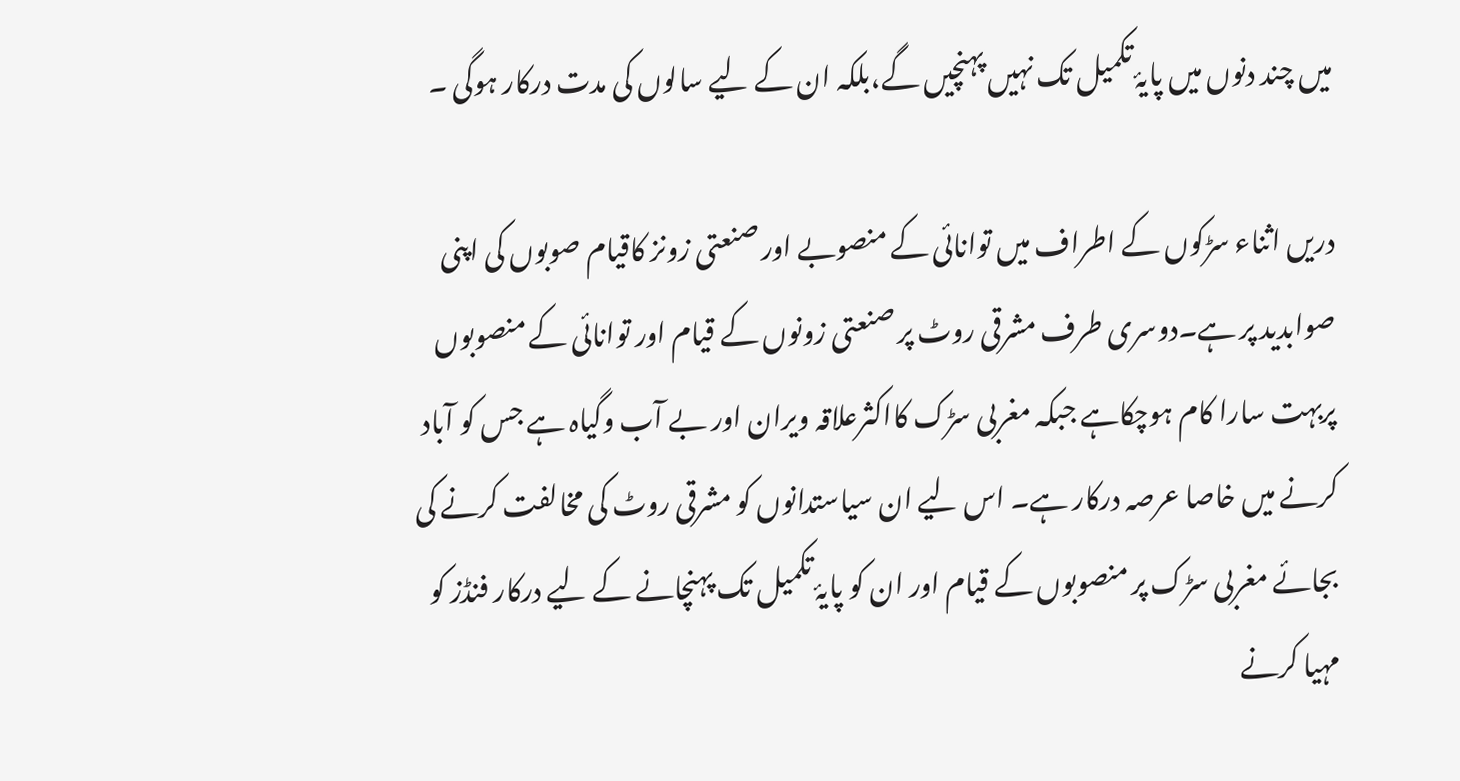میں چند دنوں میں پایۂ تکمیل تک نہیں پہنچیں گے،بلکہ ان کے لیے سالوں کی مدت درکار ہوگی ۔

دریں اثناء سڑکوں کے اطراف میں توانائی کے منصوبے اور صنعتی زونز کاقیام صوبوں کی اپنی صوابدید پر ہے۔دوسری طرف مشرقی روٹ پر صنعتی زونوں کے قیام اور توانائی کے منصوبوں پربہت سارا کام ہوچکاہے جبکہ مغربی سڑک کااکثرعلاقہ ویران اور بے آب وگیاہ ہے جس کو آباد کرنے میں خاصا عرصہ درکار ہے۔ اس لیے ان سیاستدانوں کو مشرقی روٹ کی مخالفت کرنے کی بجائے مغربی سڑک پر منصوبوں کے قیام اور ان کو پایۂ تکمیل تک پہنچانے کے لیے درکار فنڈز کو مہیا کرنے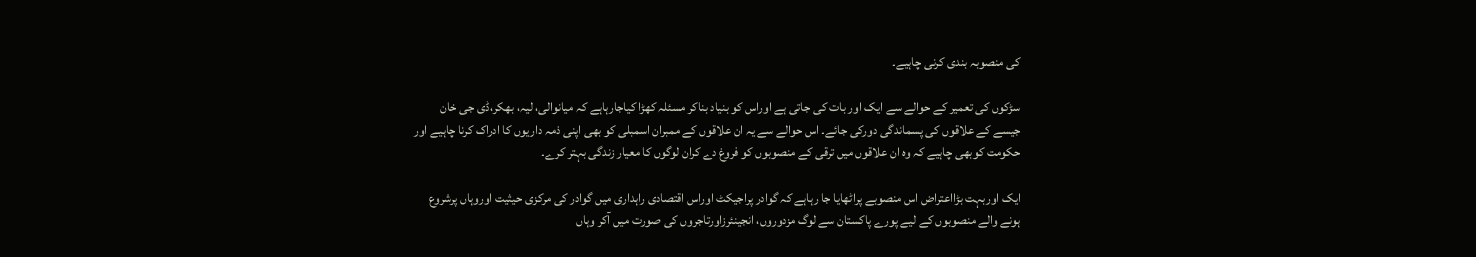کی منصوبہ بندی کرنی چاہیے۔

سڑکوں کی تعمیر کے حوالے سے ایک اور بات کی جاتی ہے اوراس کو بنیاد بناکر مسئلہ کھڑا کیاجارہاہے کہ میانوالی، لیہ، بھکر،ڈی جی خان جیسے کے علاقوں کی پسماندگی دورکی جائے۔ اس حوالے سے یہ ان علاقوں کے ممبران اسمبلی کو بھی اپنی ذمہ داریوں کا ادراک کرنا چاہیے اور حکومت کوبھی چاہیے کہ وہ ان علاقوں میں ترقی کے منصوبوں کو فروغ دے کران لوگوں کا معیار زندگی بہتر کرے۔

ایک اوربہت بڑااعتراض اس منصوبے پراٹھایا جا رہاہے کہ گوادر پراجیکٹ اوراس اقتصادی راہداری میں گوادر کی مرکزی حیثیت اوروہاں پرشروع ہونے والے منصوبوں کے لیے پورے پاکستان سے لوگ مزدوروں، انجینئرزاورتاجروں کی صورت میں آکر وہاں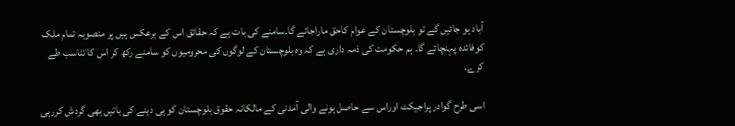آباد ہو جائیں گے تو بلوچستان کے عوام کاحق ماراجائے گا۔سامنے کی بات ہے کہ حقائق اس کے برعکس ہیں پر منصوبہ تمام ملک کوفائدہ پہنچائے گا۔ ہم حکومت کی ذمہ داری ہے کہ وہ بلوچستان کے لوگوں کی محرومیوں کو سامنے رکھ کر اس کا تناسب طے کرے۔

اسی طرح گوادر پراجیکٹ اوراس سے حاصل ہونے والی آمدنی کے مالکانہ حقوق بلوچستان کو ہی دینے کی باتیں بھی گردش کررہی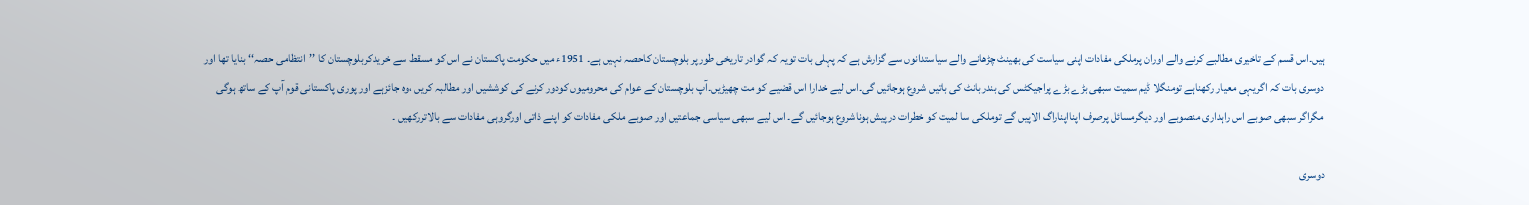ہیں۔اس قسم کے تاخیری مطالبے کرنے والے اوران پرملکی مفادات اپنی سیاست کی بھینٹ چڑھانے والے سیاستدانوں سے گزارش ہے کہ پہلی بات تویہ کہ گوادر تاریخی طورپر بلوچستان کاحصہ نہیں ہے۔ 1951ء میں حکومت پاکستان نے اس کو مسقط سے خریدکربلوچستان کا ’’انتظامی حصہ‘‘ بنایا تھا اور دوسری بات کہ اگریہی معیار رکھناہے تومنگلا ڈیم سمیت سبھی بڑے بڑے پراجیکٹس کی بندربانٹ کی باتیں شروع ہوجائیں گی۔اس لیے خدارا اس قضیے کو مت چھیڑیں۔آپ بلوچستان کے عوام کی محرومیوں کودور کرنے کی کوششیں اور مطالبہ کریں ،وہ جائزہے اور پوری پاکستانی قوم آپ کے ساتھ ہوگی مگراگر سبھی صوبے اس راہداری منصوبے اور دیگرمسائل پرصرف اپنااپناراگ الاپیں گے توملکی سا لمیت کو خطرات درپیش ہوناشروع ہوجائیں گے۔ اس لیے سبھی سیاسی جماعتیں اور صوبے ملکی مفادات کو اپنے ذاتی اورگروہی مفادات سے بالاتررکھیں ۔

دوسری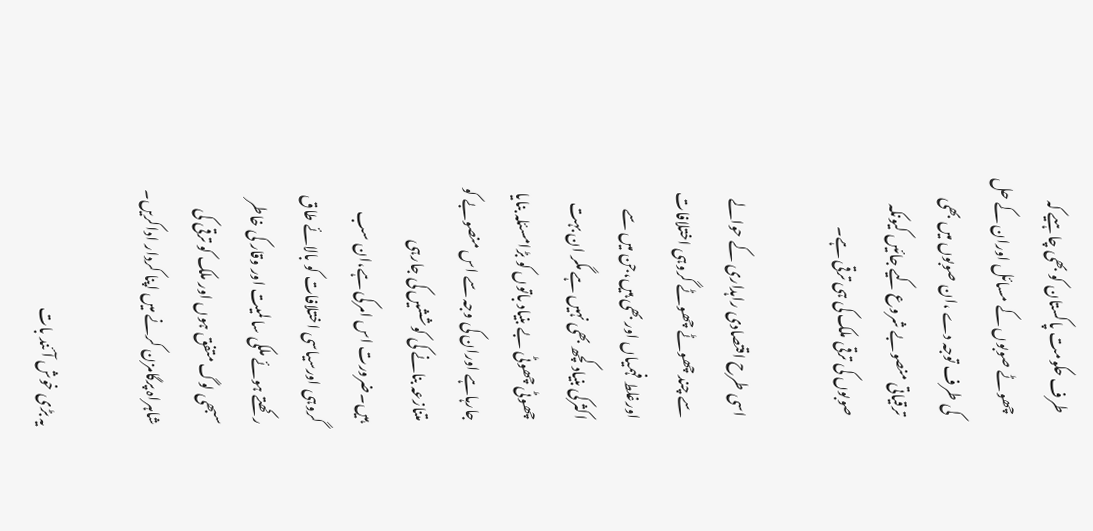طرف حکومت پاکستان کو بھی چاہیے کہ چھوٹے صوبوں کے مسائل اوران کے حل کی طرف توجہ دے ،ان صوبوں میں بھی ترقیاتی منصوبے شروع کیے جائیں کیونکہ صوبوں کی ترقی ملک کی ہی ترقی ہے۔

اسی طرح اقتصادی راہداری کے حوالے سے چند چھوٹے چھوٹے گروہی اختلافات اورغلط فہمیاں اور بھی ہیں،جن میں سے اکثرکی بنیاد کچھ بھی نہیں ہے مگر ان بہت چھوٹی چھوٹی بے بنیاد باتوں کو بڑامسئلہ بنایا جارہاہے اوران کی وجہ سے اس منصوبے کو متنازعہ بنانے کی کوششیں کی جارہی ہیں۔ضرورت اس امرکی ہے،ان سب گروہی اورسیاسی اختلافات کو بالائے طاق رکھتے ہوئے ملکی سا لمیت اور وقار کی خاطر سبھی لوگ متفق ہوں اور ملک کو ترقی کی شاہراہ پرگامزن کرنے میں اپنا کردار اداکریں۔

یہ بڑی خوش آئند بات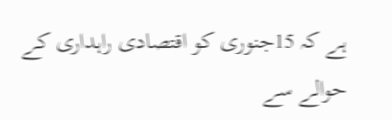ہے کہ 15جنوری کو اقتصادی راہداری کے حوالے سے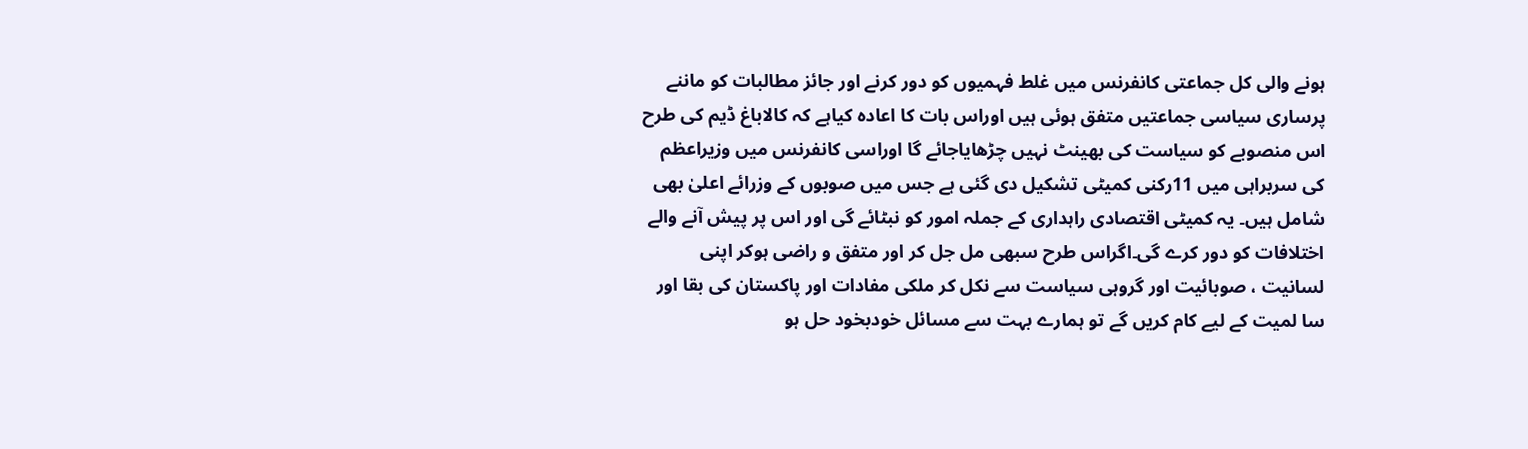ہونے والی کل جماعتی کانفرنس میں غلط فہمیوں کو دور کرنے اور جائز مطالبات کو ماننے پرساری سیاسی جماعتیں متفق ہوئی ہیں اوراس بات کا اعادہ کیاہے کہ کالاباغ ڈیم کی طرح اس منصوبے کو سیاست کی بھینٹ نہیں چڑھایاجائے گا اوراسی کانفرنس میں وزیراعظم کی سربراہی میں 11رکنی کمیٹی تشکیل دی گئی ہے جس میں صوبوں کے وزرائے اعلیٰ بھی شامل ہیں۔ یہ کمیٹی اقتصادی راہداری کے جملہ امور کو نبٹائے گی اور اس پر پیش آنے والے اختلافات کو دور کرے گی۔اگراس طرح سبھی مل جل کر اور متفق و راضی ہوکر اپنی لسانیت ، صوبائیت اور گروہی سیاست سے نکل کر ملکی مفادات اور پاکستان کی بقا اور سا لمیت کے لیے کام کریں گے تو ہمارے بہت سے مسائل خودبخود حل ہو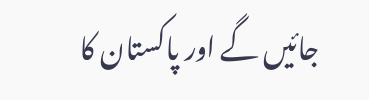جائیں گے اور پاکستان کا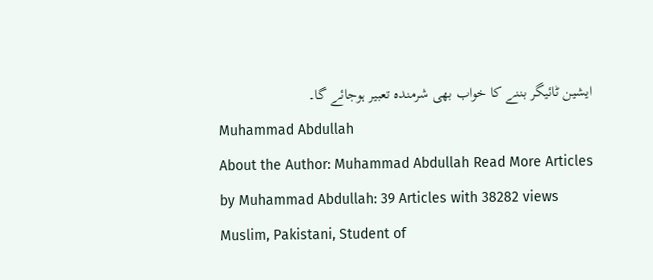ایشین ٹائیگر بننے کا خواب بھی شرمندہ تعبیر ہوجائے گا۔
Muhammad Abdullah
About the Author: Muhammad Abdullah Read More Articles by Muhammad Abdullah: 39 Articles with 38282 views Muslim, Pakistani, Student of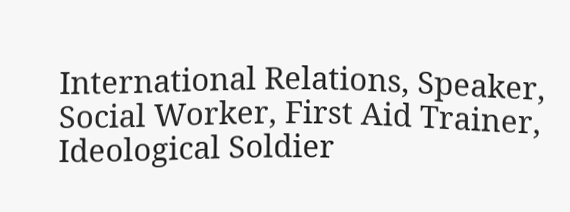International Relations, Speaker, Social Worker, First Aid Trainer, Ideological Soldier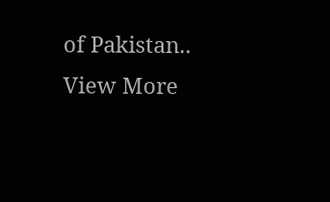of Pakistan.. View More